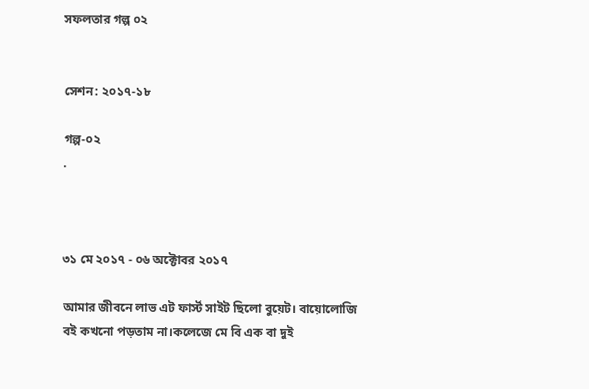সফলতার গল্প ০২


সেশন: ২০১৭-১৮

গল্প-০২
.



৩১ মে ২০১৭ - ০৬ অক্টোবর ২০১৭

আমার জীবনে লাভ এট ফার্স্ট সাইট ছিলো বুয়েট। বায়োলোজি বই কখনো পড়তাম না।কলেজে মে বি এক বা দুই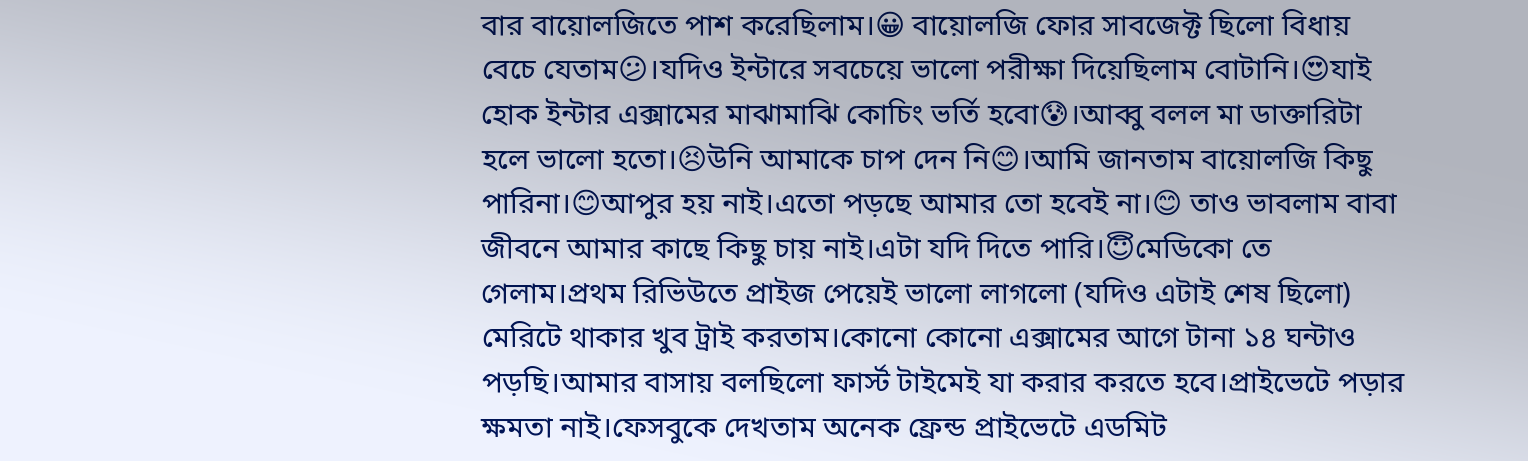বার বায়োলজিতে পাশ করেছিলাম।😀 বায়োলজি ফোর সাবজেক্ট ছিলো বিধায় বেচে যেতাম😕।যদিও ইন্টারে সবচেয়ে ভালো পরীক্ষা দিয়েছিলাম বোটানি।😍যাই হোক ইন্টার এক্সামের মাঝামাঝি কোচিং ভর্তি হবো😰।আব্বু বলল মা ডাক্তারিটা হলে ভালো হতো।😣উনি আমাকে চাপ দেন নি😊।আমি জানতাম বায়োলজি কিছু পারিনা।😊আপুর হয় নাই।এতো পড়ছে আমার তো হবেই না।😊 তাও ভাবলাম বাবা জীবনে আমার কাছে কিছু চায় নাই।এটা যদি দিতে পারি।😇মেডিকো তে গেলাম।প্রথম রিভিউতে প্রাইজ পেয়েই ভালো লাগলো (যদিও এটাই শেষ ছিলো) মেরিটে থাকার খুব ট্রাই করতাম।কোনো কোনো এক্সামের আগে টানা ১৪ ঘন্টাও পড়ছি।আমার বাসায় বলছিলো ফার্স্ট টাইমেই যা করার করতে হবে।প্রাইভেটে পড়ার ক্ষমতা নাই।ফেসবুকে দেখতাম অনেক ফ্রেন্ড প্রাইভেটে এডমিট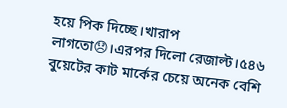হয়ে পিক দিচ্ছে।খারাপ লাগতো😞।এরপর দিলো রেজাল্ট।৫৪৬ বুয়েটের কাট মার্কের চেয়ে অনেক বেশি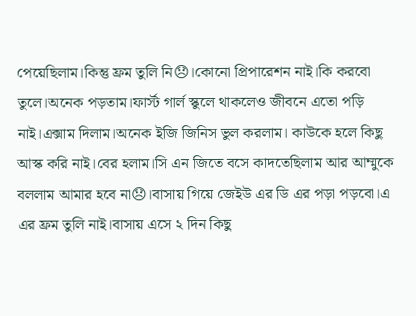পেয়েছিলাম।কিন্তু ফ্রম তুলি নি😞।কোনো প্রিপারেশন নাই।কি করবো তুলে।অনেক পড়তাম।ফার্স্ট গার্ল স্কুলে থাকলেও জীবনে এতো পড়ি নাই।এক্সাম দিলাম।অনেক ইজি জিনিস ভুল করলাম। কাউকে হলে কিছু আস্ক করি নাই।বের হলাম।সি এন জিতে বসে কাদতেছিলাম আর আম্মুকে বললাম আমার হবে না😞।বাসায় গিয়ে জেইউ এর ডি এর পড়া পড়বো।এ এর ফ্রম তুলি নাই।বাসায় এসে ২ দিন কিছু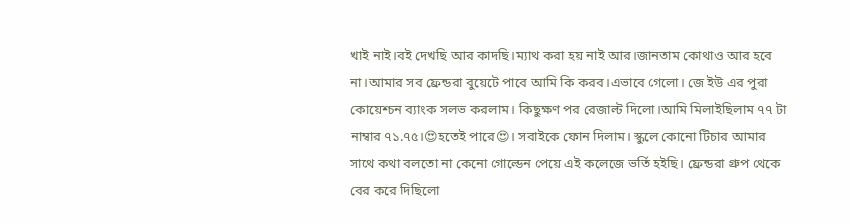খাই নাই।বই দেখছি আর কাদছি।ম্যাথ করা হয় নাই আর।জানতাম কোথাও আর হবে না।আমার সব ফ্রেন্ডরা বুয়েটে পাবে আমি কি করব।এভাবে গেলো। জে ইউ এর পুরা কোয়েশ্চন ব্যাংক সলভ করলাম। কিছুক্ষণ পর রেজাল্ট দিলো।আমি মিলাইছিলাম ৭৭ টা নাম্বার ৭১.৭৫।😍হতেই পারে😍। সবাইকে ফোন দিলাম। স্কুলে কোনো টিচার আমার সাথে কথা বলতো না কেনো গোল্ডেন পেয়ে এই কলেজে ভর্তি হইছি। ফ্রেন্ডরা গ্রুপ থেকে বের করে দিছিলো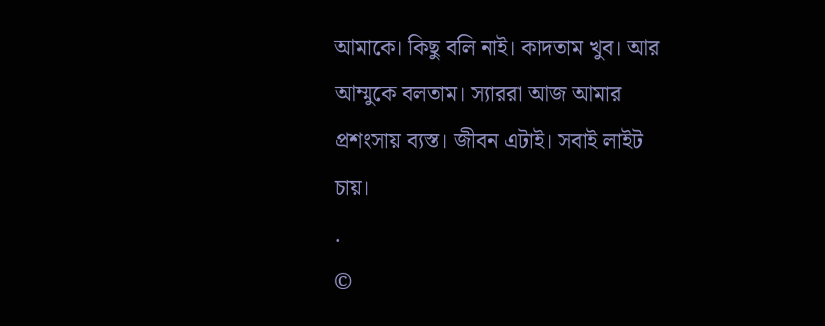আমাকে। কিছু বলি নাই। কাদতাম খুব। আর আম্মুকে বলতাম। স্যাররা আজ আমার প্রশংসায় ব্যস্ত। জীবন এটাই। সবাই লাইট চায়।
.
©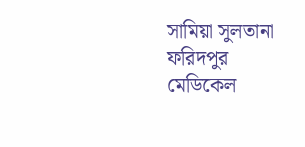সামিয়া সুলতানা
ফরিদপুর মেডিকেল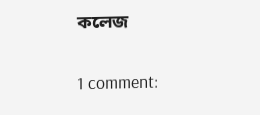কলেজ

1 comment: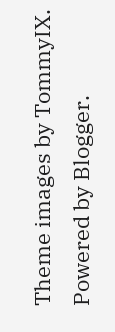Theme images by TommyIX. Powered by Blogger.